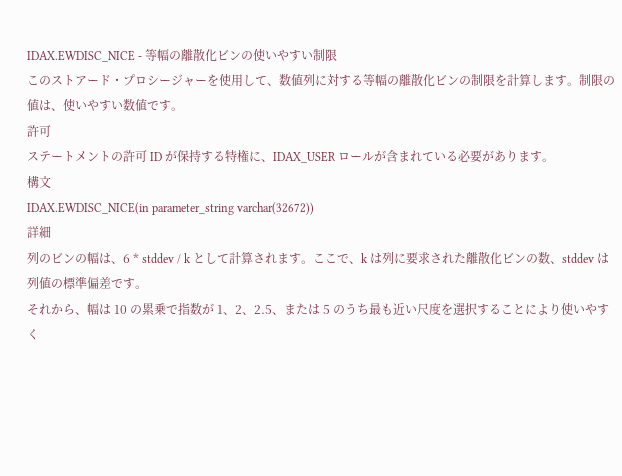IDAX.EWDISC_NICE - 等幅の離散化ビンの使いやすい制限
このストアード・プロシージャーを使用して、数値列に対する等幅の離散化ビンの制限を計算します。制限の値は、使いやすい数値です。
許可
ステートメントの許可 ID が保持する特権に、IDAX_USER ロールが含まれている必要があります。
構文
IDAX.EWDISC_NICE(in parameter_string varchar(32672))
詳細
列のビンの幅は、6 * stddev / k として計算されます。ここで、k は列に要求された離散化ビンの数、stddev は列値の標準偏差です。
それから、幅は 10 の累乗で指数が 1、2、2.5、または 5 のうち最も近い尺度を選択することにより使いやすく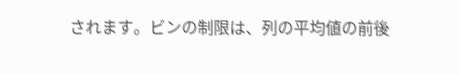されます。ビンの制限は、列の平均値の前後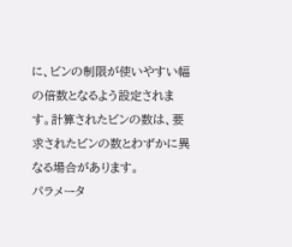に、ビンの制限が使いやすい幅の倍数となるよう設定されます。計算されたビンの数は、要求されたビンの数とわずかに異なる場合があります。
パラメータ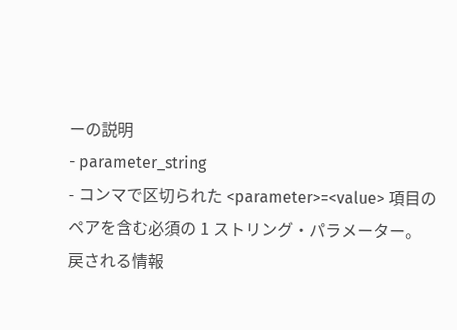ーの説明
- parameter_string
- コンマで区切られた <parameter>=<value> 項目のペアを含む必須の 1 ストリング・パラメーター。
戻される情報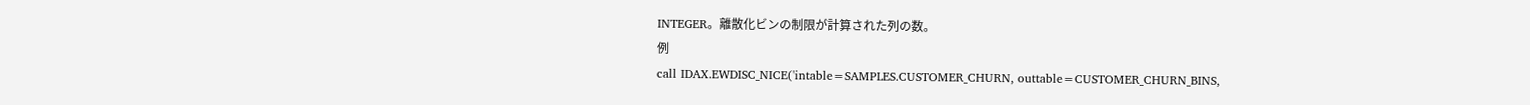INTEGER。離散化ビンの制限が計算された列の数。
例
call IDAX.EWDISC_NICE('intable=SAMPLES.CUSTOMER_CHURN, outtable=CUSTOMER_CHURN_BINS,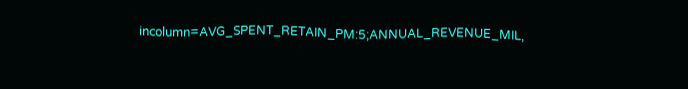incolumn=AVG_SPENT_RETAIN_PM:5;ANNUAL_REVENUE_MIL,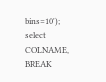bins=10');
select COLNAME, BREAK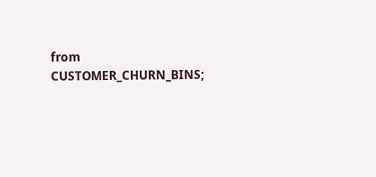from CUSTOMER_CHURN_BINS;